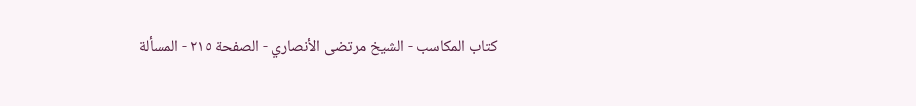كتاب المكاسب - الشيخ مرتضى الأنصاري - الصفحة ٢١٥ - المسألة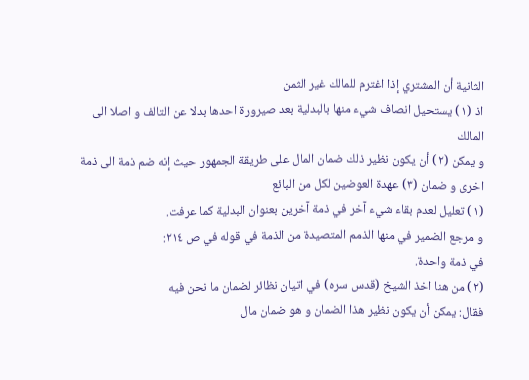الثانية أن المشتري إذا اغترم للمالك غير الثمن
اذ (١) يستحيل انصاف شيء منها بالبدلية بعد صيرورة احدها بدلا عن التالف و اصلا الى المالك
و يمكن (٢) أن يكون نظير ذلك ضمان المال على طريقة الجمهور حيث إنه ضم ذمة الى ذمة اخرى و ضمان (٣) عهدة العوضين لكل من البائع
(١) تعليل لعدم بقاء شيء آخر في ذمة آخرين بعنوان البدلية كما عرفت.
و مرجع الضمير في منها الذمم المتصيدة من الذمة في قوله في ص ٢١٤:
في ذمة واحدة.
(٢) من هنا اخذ الشيخ (قدس سره) في اتيان نظائر لضمان ما نحن فيه
فقال: يمكن أن يكون نظير هذا الضمان و هو ضمان مال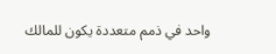واحد في ذمم متعددة يكون للمالك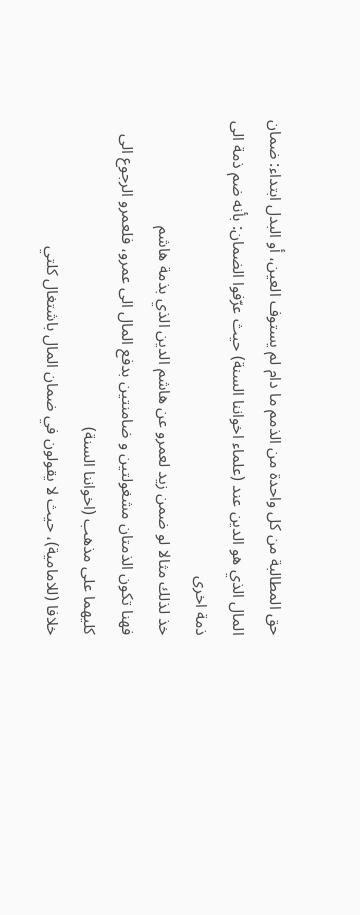حق المطالبة من كل واحدة من الذمم ما دام لم يستوف العين، أو البدل ابتداء: ضمان المال الذي هو الدين عند (علماء اخواننا السنة) حيث عرّفوا الضمان: بأنه ضم ذمة الى ذمة اخرى
خذ لذلك مثالا لو ضمن زيد لعمرو عن هاشم الدين الذي بذمة هاشم
فهنا تكون الذمتان مشغولتين و ضامنتين بدفع المال الى عمرو، فلعمرو الرجوع الى كليهما على مذهب (اخواننا السنة)
خلافا (للامامية)، حيث لا يقولون في ضمان المال باشتغال كلتي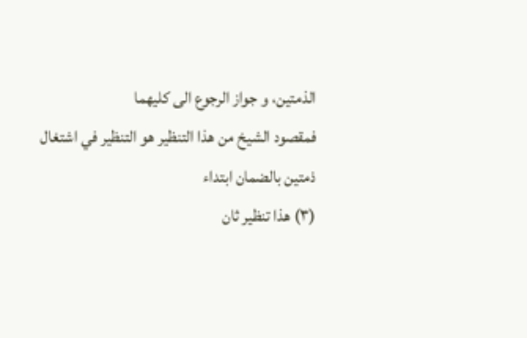الذمتين، و جواز الرجوع الى كليهما
فمقصود الشيخ من هذا التنظير هو التنظير في اشتغال ذمتين بالضمان ابتداء
(٣) هذا تنظير ثان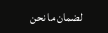لضمان ما نحن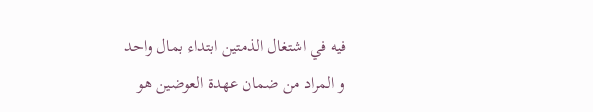فيه في اشتغال الذمتين ابتداء بمال واحد
و المراد من ضمان عهدة العوضين هو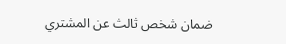ضمان شخص ثالث عن المشتري